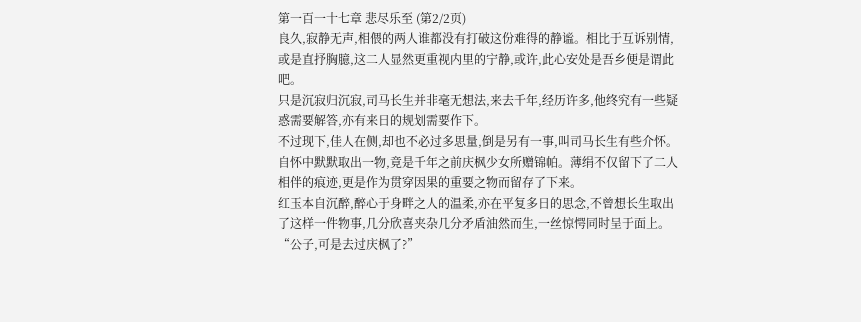第一百一十七章 悲尽乐至 (第2/2页)
良久,寂静无声,相偎的两人谁都没有打破这份难得的静谧。相比于互诉别情,或是直抒胸臆,这二人显然更重视内里的宁静,或许,此心安处是吾乡便是谓此吧。
只是沉寂归沉寂,司马长生并非毫无想法,来去千年,经历许多,他终究有一些疑惑需要解答,亦有来日的规划需要作下。
不过现下,佳人在侧,却也不必过多思量,倒是另有一事,叫司马长生有些介怀。
自怀中默默取出一物,竟是千年之前庆枫少女所赠锦帕。薄绢不仅留下了二人相伴的痕迹,更是作为贯穿因果的重要之物而留存了下来。
红玉本自沉醉,醉心于身畔之人的温柔,亦在平复多日的思念,不曾想长生取出了这样一件物事,几分欣喜夹杂几分矛盾油然而生,一丝惊愕同时呈于面上。
“公子,可是去过庆枫了?”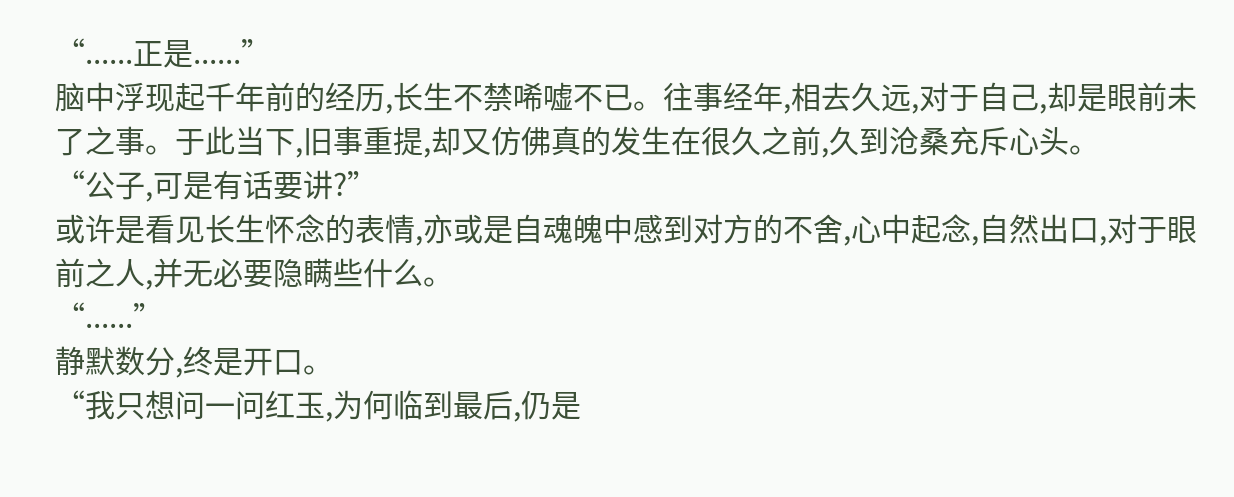“......正是......”
脑中浮现起千年前的经历,长生不禁唏嘘不已。往事经年,相去久远,对于自己,却是眼前未了之事。于此当下,旧事重提,却又仿佛真的发生在很久之前,久到沧桑充斥心头。
“公子,可是有话要讲?”
或许是看见长生怀念的表情,亦或是自魂魄中感到对方的不舍,心中起念,自然出口,对于眼前之人,并无必要隐瞒些什么。
“......”
静默数分,终是开口。
“我只想问一问红玉,为何临到最后,仍是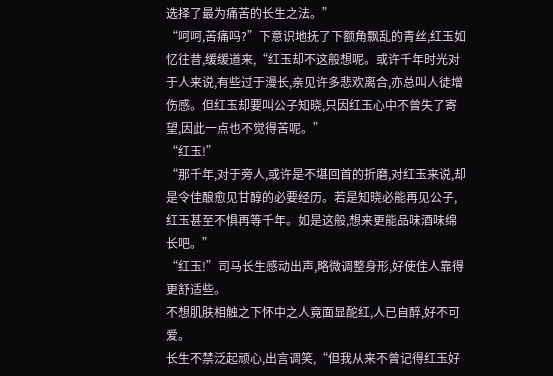选择了最为痛苦的长生之法。”
“呵呵,苦痛吗?”下意识地抚了下额角飘乱的青丝,红玉如忆往昔,缓缓道来,“红玉却不这般想呢。或许千年时光对于人来说,有些过于漫长,亲见许多悲欢离合,亦总叫人徒增伤感。但红玉却要叫公子知晓,只因红玉心中不曾失了寄望,因此一点也不觉得苦呢。”
“红玉!”
“那千年,对于旁人,或许是不堪回首的折磨,对红玉来说,却是令佳酿愈见甘醇的必要经历。若是知晓必能再见公子,红玉甚至不惧再等千年。如是这般,想来更能品味酒味绵长吧。”
“红玉!”司马长生感动出声,略微调整身形,好使佳人靠得更舒适些。
不想肌肤相触之下怀中之人竟面显酡红,人已自醉,好不可爱。
长生不禁泛起顽心,出言调笑,“但我从来不曾记得红玉好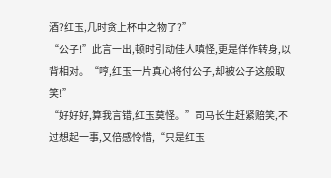酒?红玉,几时贪上杯中之物了?”
“公子!”此言一出,顿时引动佳人嗔怪,更是佯作转身,以背相对。“哼,红玉一片真心将付公子,却被公子这般取笑!”
“好好好,算我言错,红玉莫怪。”司马长生赶紧赔笑,不过想起一事,又倍感怜惜,“只是红玉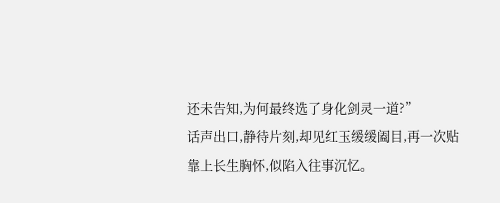还未告知,为何最终选了身化剑灵一道?”
话声出口,静待片刻,却见红玉缓缓阖目,再一次贴靠上长生胸怀,似陷入往事沉忆。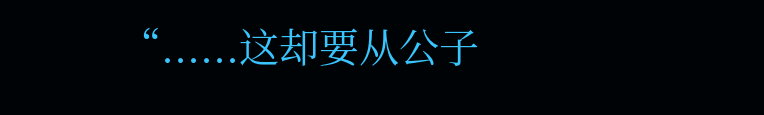“......这却要从公子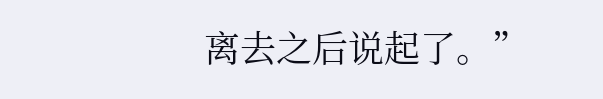离去之后说起了。”